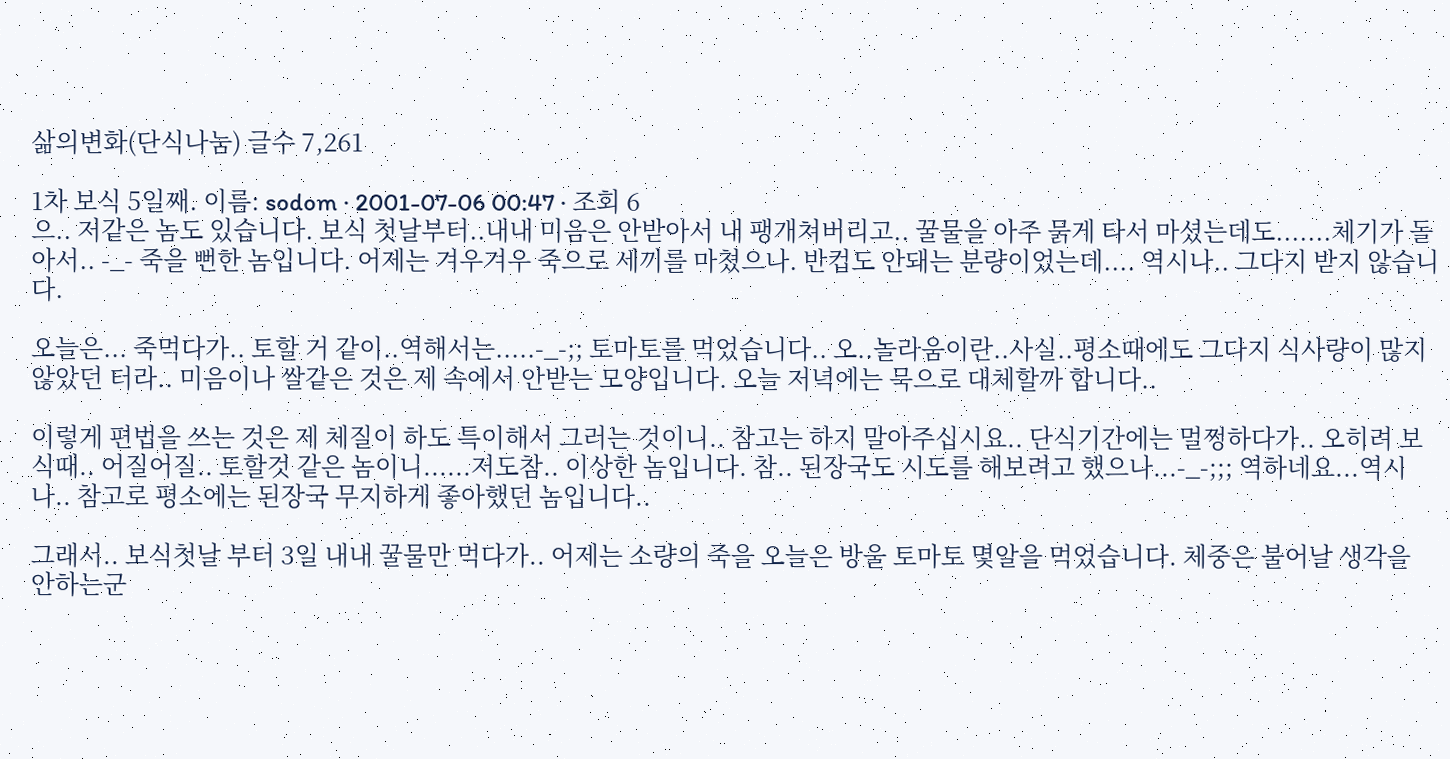삶의변화(단식나눔) 글수 7,261

1차 보식 5일째. 이름: sodom · 2001-07-06 00:47 · 조회 6
으.. 저같은 놈도 있습니다. 보식 첫날부터..내내 미음은 안받아서 내 팽개쳐버리고.. 꿀물을 아주 묽게 타서 마셨는데도.......체기가 돌아서.. -_- 죽을 뻔한 놈입니다. 어제는 겨우겨우 죽으로 세끼를 마쳤으나. 반컵도 안돼는 분량이었는데.... 역시나.. 그다지 받지 않습니다.

오늘은... 죽먹다가.. 토할 거 같이..역해서는.....-_-;; 토마토를 먹었습니다.. 오..놀라움이란..사실..평소때에도 그다지 식사량이 많지 않았던 터라.. 미음이나 쌀같은 것은 제 속에서 안받는 모양입니다. 오늘 저녁에는 묵으로 대체할까 합니다..

이렇게 편법을 쓰는 것은 제 체질이 하도 특이해서 그러는 것이니.. 참고는 하지 말아주십시요.. 단식기간에는 멀쩡하다가.. 오히려 보식때.. 어질어질.. 토할것 같은 놈이니......저도참.. 이상한 놈입니다. 참.. 된장국도 시도를 해보려고 했으나...-_-;;; 역하네요...역시나.. 참고로 평소에는 된장국 무지하게 좋아했던 놈입니다..

그래서.. 보식첫날 부터 3일 내내 꿀물만 먹다가.. 어제는 소량의 죽을 오늘은 방울 토마토 몇알을 먹었습니다. 체중은 불어날 생각을 안하는군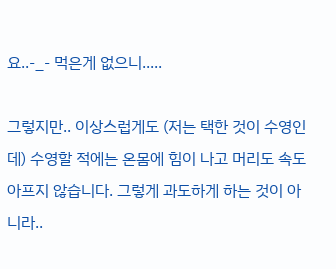요..-_- 먹은게 없으니.....

그렇지만.. 이상스럽게도 (저는 택한 것이 수영인데) 수영할 적에는 온몸에 힘이 나고 머리도 속도 아프지 않습니다. 그렇게 과도하게 하는 것이 아니라..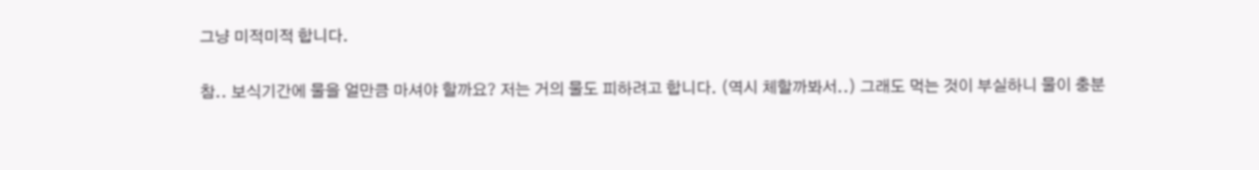그냥 미적미적 합니다.

참.. 보식기간에 물을 얼만큼 마셔야 할까요? 저는 거의 물도 피하려고 합니다. (역시 체할까봐서..) 그래도 먹는 것이 부실하니 물이 충분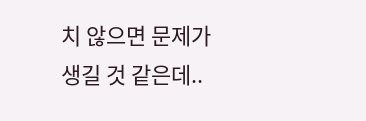치 않으면 문제가 생길 것 같은데..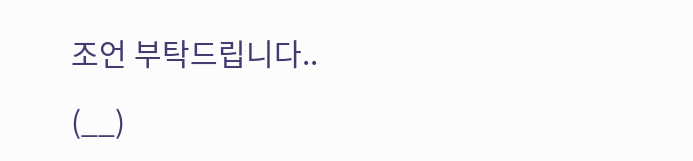조언 부탁드립니다..

(__)